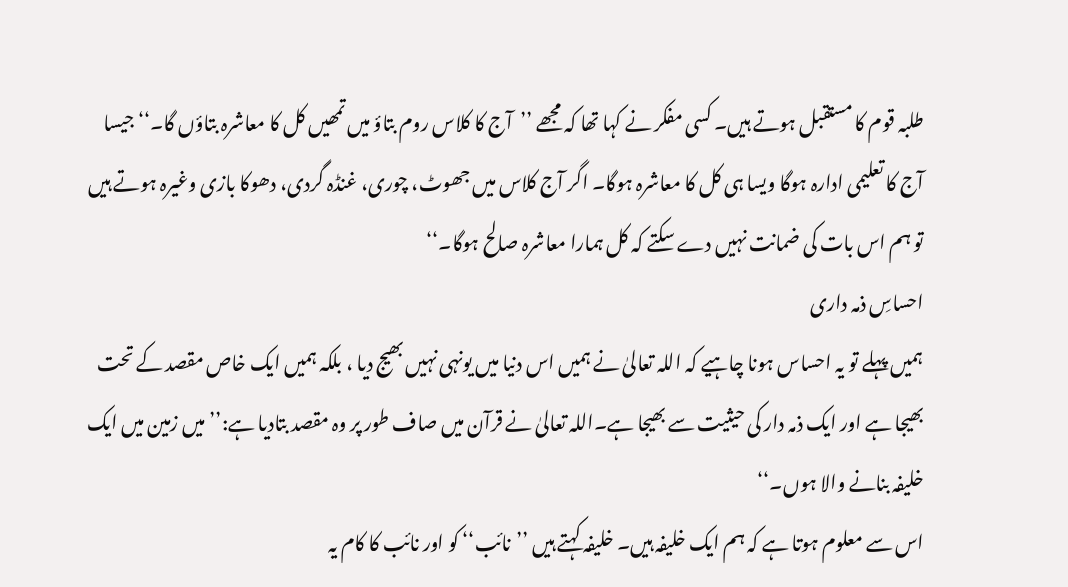طلبہ قوم کا مستقبل ہوتے ہیں۔ کسی مفکر نے کہا تھا کہ مجھے ’’آج کا کلاس روم بتاؤ میں تمھیں کل کا معاشرہ بتاؤں گا۔‘‘ جیسا آج کا تعلیمی ادارہ ہوگا ویسا ہی کل کا معاشرہ ہوگا۔ اگر آج کلاس میں جھوٹ، چوری، غنڈہ گردی، دھوکا بازی وغیرہ ہوتے ہیں تو ہم اس بات کی ضمانت نہیں دے سکتے کہ کل ہمارا معاشرہ صالح ہوگا۔‘‘
احساسِ ذمہ داری
ہمیں پہلے تو یہ احساس ہونا چاہیے کہ اللہ تعالیٰ نے ہمیں اس دنیا میں یونہی نہیں بھیج دیا ، بلکہ ہمیں ایک خاص مقصد کے تحت بھیجا ہے اور ایک ذمہ دار کی حیثیت سے بھیجا ہے۔اللہ تعالیٰ نے قرآن میں صاف طور پر وہ مقصد بتادیا ہے:’’میں زمین میں ایک خلیفہ بنانے والا ہوں۔‘‘
اس سے معلوم ہوتا ہے کہ ہم ایک خلیفہ ہیں۔ خلیفہ کہتے ہیں ’’نائب‘‘ کو اور نائب کا کام یہ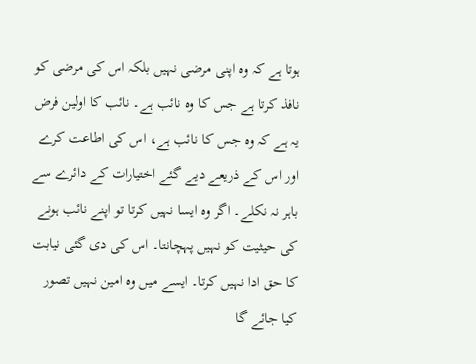ہوتا ہے کہ وہ اپنی مرضی نہیں بلکہ اس کی مرضی کو نافذ کرتا ہے جس کا وہ نائب ہے۔ نائب کا اولین فرض یہ ہے کہ وہ جس کا نائب ہے، اس کی اطاعت کرے اور اس کے ذریعے دیے گئے اختیارات کے دائرے سے باہر نہ نکلے۔ اگر وہ ایسا نہیں کرتا تو اپنے نائب ہونے کی حیثیت کو نہیں پہچانتا۔ اس کی دی گئی نیابت کا حق ادا نہیں کرتا۔ ایسے میں وہ امین نہیں تصور کیا جائے گا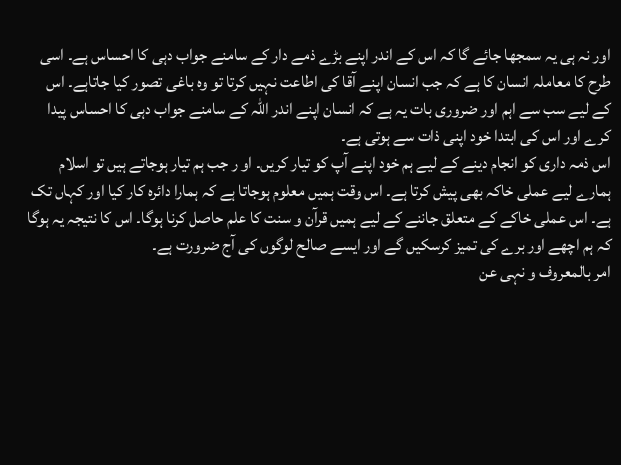اور نہ ہی یہ سمجھا جائے گا کہ اس کے اندر اپنے بڑے ذمے دار کے سامنے جواب دہی کا احساس ہے۔ اسی طرح کا معاملہ انسان کا ہے کہ جب انسان اپنے آقا کی اطاعت نہیں کرتا تو وہ باغی تصور کیا جاتاہے۔ اس کے لیے سب سے اہم اور ضروری بات یہ ہے کہ انسان اپنے اندر اللہ کے سامنے جواب دہی کا احساس پیدا کرے اور اس کی ابتدا خود اپنی ذات سے ہوتی ہے۔
اس ذمہ داری کو انجام دینے کے لیے ہم خود اپنے آپ کو تیار کریں۔ او ر جب ہم تیار ہوجاتے ہیں تو اسلام ہمارے لیے عملی خاکہ بھی پیش کرتا ہے۔ اس وقت ہمیں معلوم ہوجاتا ہے کہ ہمارا دائرہ کار کیا اور کہاں تک ہے۔ اس عملی خاکے کے متعلق جاننے کے لیے ہمیں قرآن و سنت کا علم حاصل کرنا ہوگا۔ اس کا نتیجہ یہ ہوگا کہ ہم اچھے اور برے کی تمیز کرسکیں گے اور ایسے صالح لوگوں کی آج ضرورت ہے۔
امر بالمعروف و نہی عن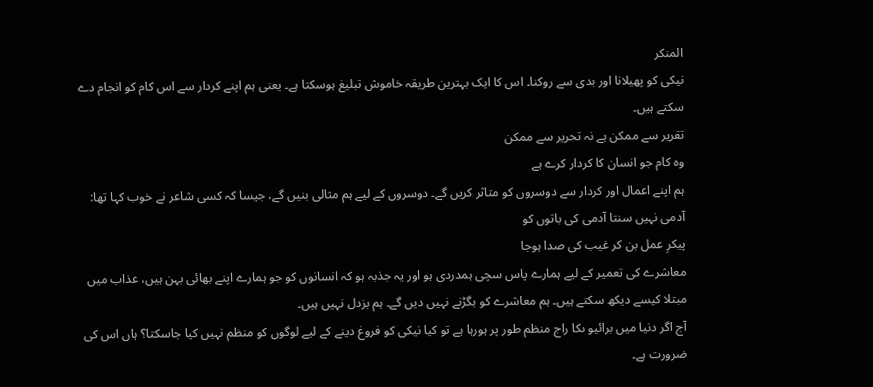المنکر
نیکی کو پھیلانا اور بدی سے روکنا۔ اس کا ایک بہترین طریقہ خاموش تبلیغ ہوسکتا ہے۔ یعنی ہم اپنے کردار سے اس کام کو انجام دے سکتے ہیں۔
تقریر سے ممکن ہے نہ تحریر سے ممکن
وہ کام جو انسان کا کردار کرے ہے
ہم اپنے اعمال اور کردار سے دوسروں کو متاثر کریں گے۔ دوسروں کے لیے ہم مثالی بنیں گے، جیسا کہ کسی شاعر نے خوب کہا تھا:
آدمی نہیں سنتا آدمی کی باتوں کو
پیکرِ عمل بن کر غیب کی صدا ہوجا
معاشرے کی تعمیر کے لیے ہمارے پاس سچی ہمدردی ہو اور یہ جذبہ ہو کہ انسانوں کو جو ہمارے اپنے بھائی بہن ہیں، عذاب میں مبتلا کیسے دیکھ سکتے ہیں۔ ہم معاشرے کو بگڑنے نہیں دیں گے۔ ہم بزدل نہیں ہیں۔
آج اگر دنیا میں برائیو ںکا راج منظم طور پر ہورہا ہے تو کیا نیکی کو فروغ دینے کے لیے لوگوں کو منظم نہیں کیا جاسکتا؟ ہاں اس کی ضرورت ہے۔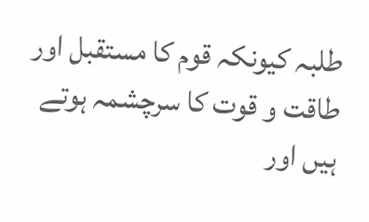طلبہ کیونکہ قوم کا مستقبل اور طاقت و قوت کا سرچشمہ ہوتے ہیں اور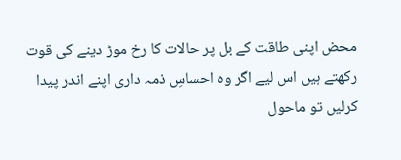محض اپنی طاقت کے بل پر حالات کا رخ موڑ دینے کی قوت رکھتے ہیں اس لیے اگر وہ احساسِ ذمہ داری اپنے اندر پیدا کرلیں تو ماحول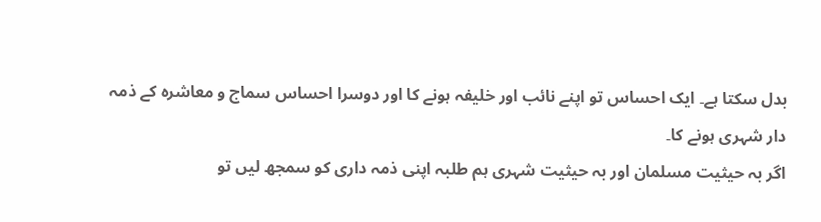بدل سکتا ہے۔ ایک احساس تو اپنے نائب اور خلیفہ ہونے کا اور دوسرا احساس سماج و معاشرہ کے ذمہ دار شہری ہونے کا۔
اگر بہ حیثیت مسلمان اور بہ حیثیت شہری ہم طلبہ اپنی ذمہ داری کو سمجھ لیں تو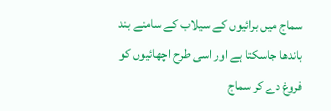سماج میں برائیوں کے سیلاب کے سامنے بند باندھا جاسکتا ہے اور اسی طرح اچھائیوں کو فروغ دے کر سماج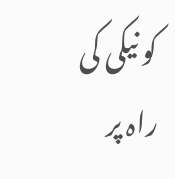کو نیکی کی راہ پر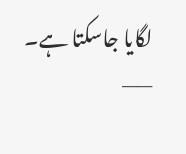لگایا جاسکتا ہے۔
——